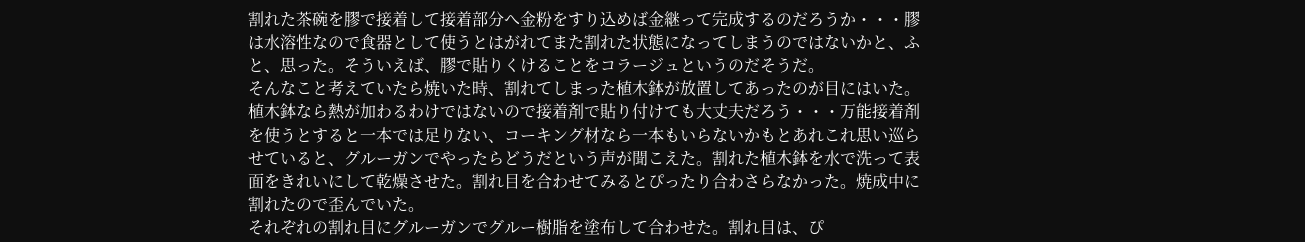割れた茶碗を膠で接着して接着部分へ金粉をすり込めば金継って完成するのだろうか・・・膠は水溶性なので食器として使うとはがれてまた割れた状態になってしまうのではないかと、ふと、思った。そういえば、膠で貼りくけることをコラージュというのだそうだ。
そんなこと考えていたら焼いた時、割れてしまった植木鉢が放置してあったのが目にはいた。植木鉢なら熱が加わるわけではないので接着剤で貼り付けても大丈夫だろう・・・万能接着剤を使うとすると一本では足りない、コーキング材なら一本もいらないかもとあれこれ思い巡らせていると、グルーガンでやったらどうだという声が聞こえた。割れた植木鉢を水で洗って表面をきれいにして乾燥させた。割れ目を合わせてみるとぴったり合わさらなかった。焼成中に割れたので歪んでいた。
それぞれの割れ目にグルーガンでグルー樹脂を塗布して合わせた。割れ目は、ぴ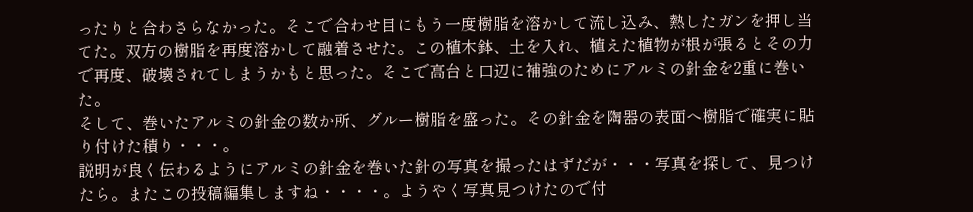ったりと合わさらなかった。そこで合わせ目にもう一度樹脂を溶かして流し込み、熱したガンを押し当てた。双方の樹脂を再度溶かして融着させた。この植木鉢、土を入れ、植えた植物が根が張るとその力で再度、破壊されてしまうかもと思った。そこで高台と口辺に補強のためにアルミの針金を2重に巻いた。
そして、巻いたアルミの針金の数か所、グルー樹脂を盛った。その針金を陶器の表面へ樹脂で確実に貼り付けた積り・・・。
説明が良く伝わるようにアルミの針金を巻いた針の写真を撮ったはずだが・・・写真を探して、見つけたら。またこの投稿編集しますね・・・・。ようやく写真見つけたので付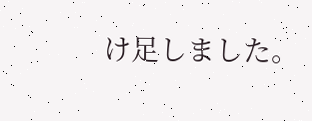け足しました。